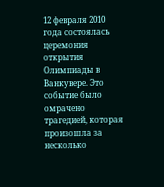12 февраля 2010 года состоялась церемония открытия Олимпиады в Ванкувере. Это событие было омрачено трагедией, которая произошла за несколько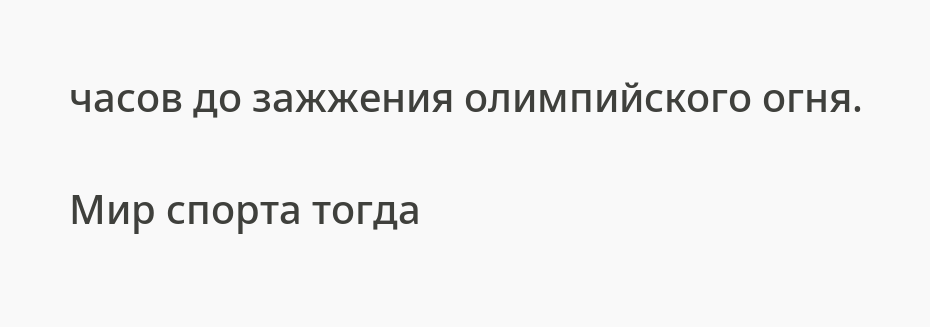часов до зажжения олимпийского огня.

Мир спорта тогда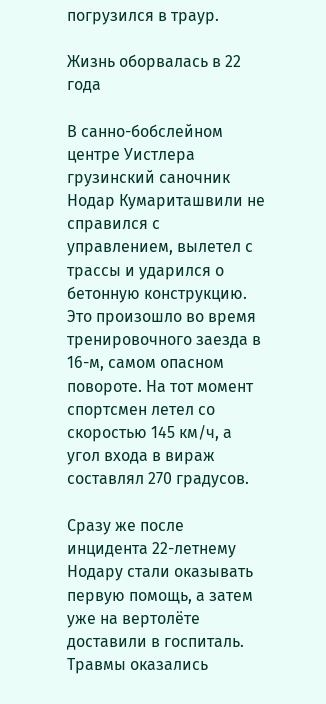погрузился в траур.

Жизнь оборвалась в 22 года

В санно-бобслейном центре Уистлера грузинский саночник Нодар Кумариташвили не справился с управлением, вылетел с трассы и ударился о бетонную конструкцию. Это произошло во время тренировочного заезда в 16-м, самом опасном повороте. На тот момент спортсмен летел со скоростью 145 км/ч, а угол входа в вираж составлял 270 градусов.

Сразу же после инцидента 22-летнему Нодару стали оказывать первую помощь, а затем уже на вертолёте доставили в госпиталь. Травмы оказались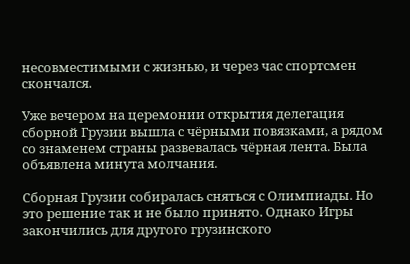несовместимыми с жизнью, и через час спортсмен скончался.

Уже вечером на церемонии открытия делегация сборной Грузии вышла с чёрными повязками, а рядом со знаменем страны развевалась чёрная лента. Была объявлена минута молчания.

Сборная Грузии собиралась сняться с Олимпиады. Но это решение так и не было принято. Однако Игры закончились для другого грузинского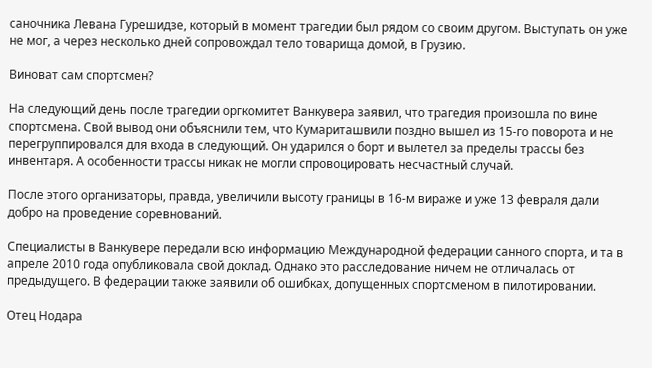саночника Левана Гурешидзе, который в момент трагедии был рядом со своим другом. Выступать он уже не мог, а через несколько дней сопровождал тело товарища домой, в Грузию.

Виноват сам спортсмен?

На следующий день после трагедии оргкомитет Ванкувера заявил, что трагедия произошла по вине спортсмена. Свой вывод они объяснили тем, что Кумариташвили поздно вышел из 15-го поворота и не перегруппировался для входа в следующий. Он ударился о борт и вылетел за пределы трассы без инвентаря. А особенности трассы никак не могли спровоцировать несчастный случай.

После этого организаторы, правда, увеличили высоту границы в 16-м вираже и уже 13 февраля дали добро на проведение соревнований.

Специалисты в Ванкувере передали всю информацию Международной федерации санного спорта, и та в апреле 2010 года опубликовала свой доклад. Однако это расследование ничем не отличалась от предыдущего. В федерации также заявили об ошибках, допущенных спортсменом в пилотировании.

Отец Нодара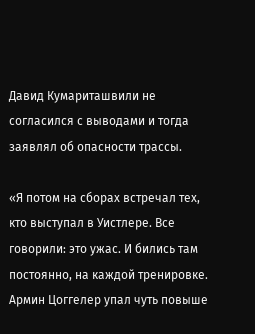Давид Кумариташвили не согласился с выводами и тогда заявлял об опасности трассы.

«Я потом на сборах встречал тех, кто выступал в Уистлере. Все говорили: это ужас. И бились там постоянно, на каждой тренировке. Армин Цоггелер упал чуть повыше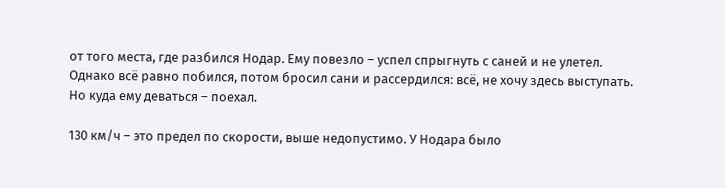от того места, где разбился Нодар. Ему повезло – успел спрыгнуть с саней и не улетел. Однако всё равно побился, потом бросил сани и рассердился: всё, не хочу здесь выступать. Но куда ему деваться – поехал.

130 км/ч – это предел по скорости, выше недопустимо. У Нодара было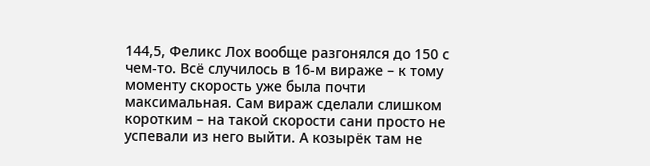144,5, Феликс Лох вообще разгонялся до 150 с чем-то. Всё случилось в 16-м вираже – к тому моменту скорость уже была почти максимальная. Сам вираж сделали слишком коротким – на такой скорости сани просто не успевали из него выйти. А козырёк там не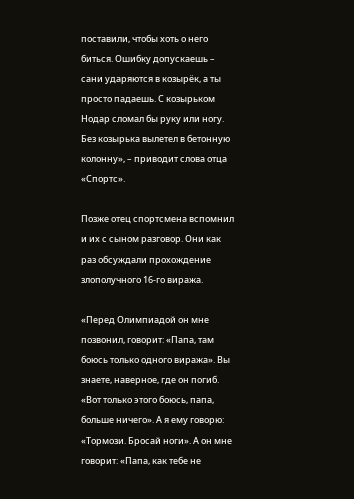поставили, чтобы хоть о него биться. Ошибку допускаешь – сани ударяются в козырёк, а ты просто падаешь. С козырьком Нодар сломал бы руку или ногу. Без козырька вылетел в бетонную колонну», – приводит слова отца «Спортс».

Позже отец спортсмена вспомнил и их с сыном разговор. Они как раз обсуждали прохождение злополучного 16-го виража.

«Перед Олимпиадой он мне позвонил, говорит: «Папа, там боюсь только одного виража». Вы знаете, наверное, где он погиб. «Вот только этого боюсь, папа, больше ничего». А я ему говорю: «Тормози. Бросай ноги». А он мне говорит: «Папа, как тебе не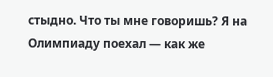стыдно. Что ты мне говоришь? Я на Олимпиаду поехал — как же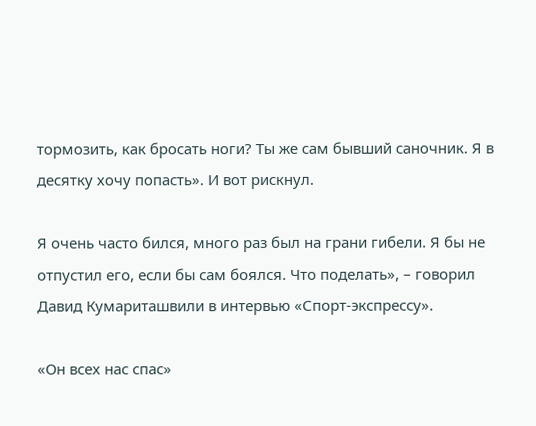тормозить, как бросать ноги? Ты же сам бывший саночник. Я в десятку хочу попасть». И вот рискнул.

Я очень часто бился, много раз был на грани гибели. Я бы не отпустил его, если бы сам боялся. Что поделать», – говорил Давид Кумариташвили в интервью «Спорт-экспрессу».

«Он всех нас спас»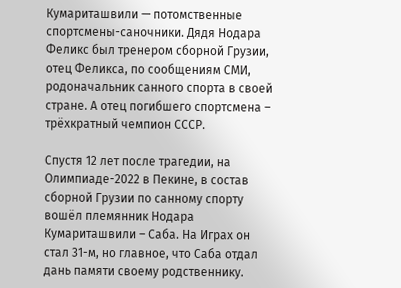Кумариташвили — потомственные спортсмены-саночники. Дядя Нодара Феликс был тренером сборной Грузии, отец Феликса, по сообщениям СМИ, родоначальник санного спорта в своей стране. А отец погибшего спортсмена – трёхкратный чемпион СССР.

Спустя 12 лет после трагедии, на Олимпиаде-2022 в Пекине, в состав сборной Грузии по санному спорту вошёл племянник Нодара Кумариташвили – Саба. На Играх он стал 31-м, но главное, что Саба отдал дань памяти своему родственнику.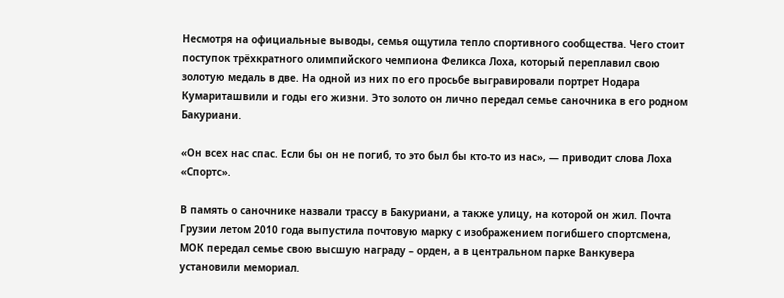Несмотря на официальные выводы, семья ощутила тепло спортивного сообщества. Чего стоит поступок трёхкратного олимпийского чемпиона Феликса Лоха, который переплавил свою золотую медаль в две. На одной из них по его просьбе выгравировали портрет Нодара Кумариташвили и годы его жизни. Это золото он лично передал семье саночника в его родном Бакуриани.

«Он всех нас спас. Если бы он не погиб, то это был бы кто-то из нас», — приводит слова Лоха «Спортс».

В память о саночнике назвали трассу в Бакуриани, а также улицу, на которой он жил. Почта Грузии летом 2010 года выпустила почтовую марку с изображением погибшего спортсмена, МОК передал семье свою высшую награду – орден, а в центральном парке Ванкувера установили мемориал.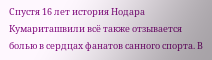Спустя 16 лет история Нодара Кумариташвили всё также отзывается болью в сердцах фанатов санного спорта. В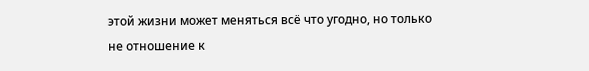этой жизни может меняться всё что угодно, но только не отношение к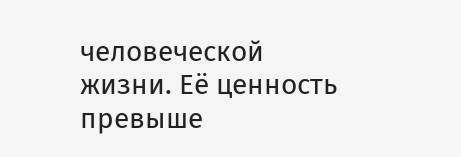человеческой жизни. Её ценность превыше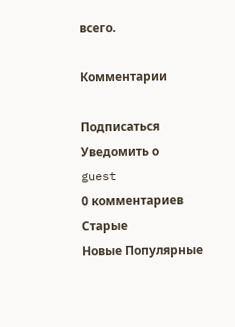всего.

Комментарии

Подписаться
Уведомить о
guest
0 комментариев
Старые
Новые Популярные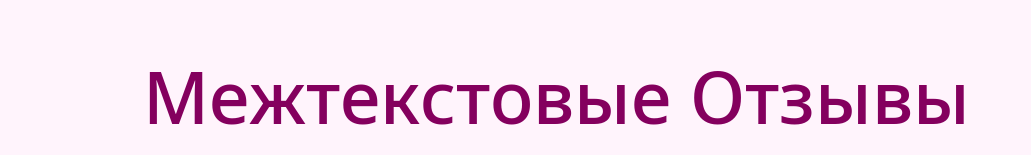Межтекстовые Отзывы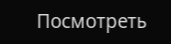Посмотреть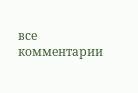все комментарии